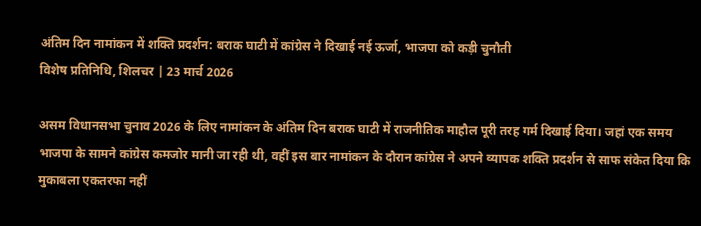अंतिम दिन नामांकन में शक्ति प्रदर्शन: बराक घाटी में कांग्रेस ने दिखाई नई ऊर्जा, भाजपा को कड़ी चुनौती
विशेष प्रतिनिधि, शिलचर | 23 मार्च 2026

असम विधानसभा चुनाव 2026 के लिए नामांकन के अंतिम दिन बराक घाटी में राजनीतिक माहौल पूरी तरह गर्म दिखाई दिया। जहां एक समय भाजपा के सामने कांग्रेस कमजोर मानी जा रही थी, वहीं इस बार नामांकन के दौरान कांग्रेस ने अपने व्यापक शक्ति प्रदर्शन से साफ संकेत दिया कि मुकाबला एकतरफा नहीं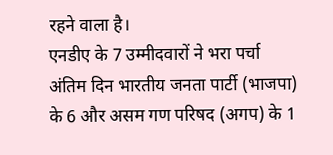रहने वाला है।
एनडीए के 7 उम्मीदवारों ने भरा पर्चा
अंतिम दिन भारतीय जनता पार्टी (भाजपा) के 6 और असम गण परिषद (अगप) के 1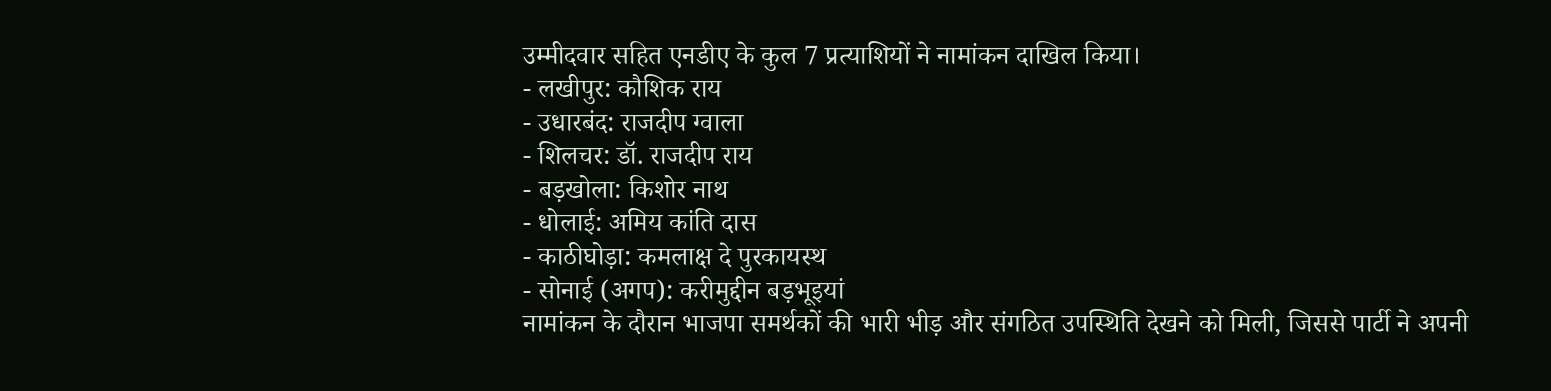उम्मीदवार सहित एनडीए के कुल 7 प्रत्याशियों ने नामांकन दाखिल किया।
- लखीपुर: कौशिक राय
- उधारबंद: राजदीप ग्वाला
- शिलचर: डॉ. राजदीप राय
- बड़खोला: किशोर नाथ
- धोलाई: अमिय कांति दास
- काठीघोड़ा: कमलाक्ष दे पुरकायस्थ
- सोनाई (अगप): करीमुद्दीन बड़भूइयां
नामांकन के दौरान भाजपा समर्थकों की भारी भीड़ और संगठित उपस्थिति देखने को मिली, जिससे पार्टी ने अपनी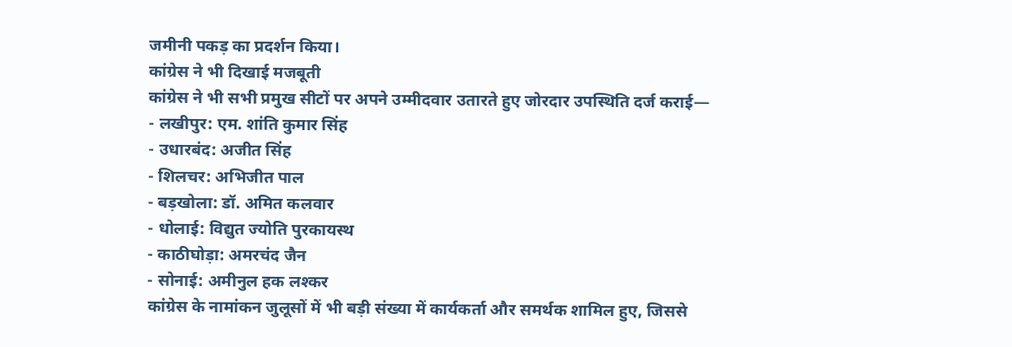जमीनी पकड़ का प्रदर्शन किया।
कांग्रेस ने भी दिखाई मजबूती
कांग्रेस ने भी सभी प्रमुख सीटों पर अपने उम्मीदवार उतारते हुए जोरदार उपस्थिति दर्ज कराई—
- लखीपुर: एम. शांति कुमार सिंह
- उधारबंद: अजीत सिंह
- शिलचर: अभिजीत पाल
- बड़खोला: डॉ. अमित कलवार
- धोलाई: विद्युत ज्योति पुरकायस्थ
- काठीघोड़ा: अमरचंद जैन
- सोनाई: अमीनुल हक लश्कर
कांग्रेस के नामांकन जुलूसों में भी बड़ी संख्या में कार्यकर्ता और समर्थक शामिल हुए, जिससे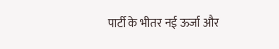पार्टी के भीतर नई ऊर्जा और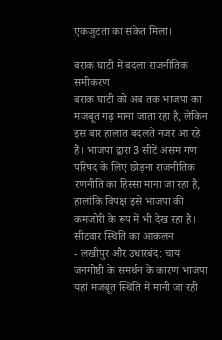एकजुटता का संकेत मिला।

बराक घाटी में बदला राजनीतिक समीकरण
बराक घाटी को अब तक भाजपा का मजबूत गढ़ माना जाता रहा है, लेकिन इस बार हालात बदलते नजर आ रहे हैं। भाजपा द्वारा 3 सीटें असम गण परिषद के लिए छोड़ना राजनीतिक रणनीति का हिस्सा माना जा रहा है, हालांकि विपक्ष इसे भाजपा की कमजोरी के रूप में भी देख रहा है।
सीटवार स्थिति का आकलन
- लखीपुर और उधारबंद: चाय जनगोष्ठी के समर्थन के कारण भाजपा यहां मजबूत स्थिति में मानी जा रही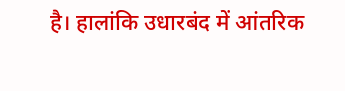है। हालांकि उधारबंद में आंतरिक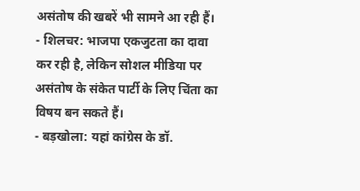असंतोष की खबरें भी सामने आ रही हैं।
- शिलचर: भाजपा एकजुटता का दावा कर रही है, लेकिन सोशल मीडिया पर असंतोष के संकेत पार्टी के लिए चिंता का विषय बन सकते हैं।
- बड़खोला: यहां कांग्रेस के डॉ.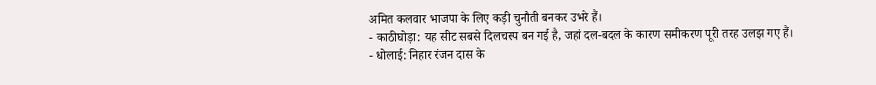अमित कलवार भाजपा के लिए कड़ी चुनौती बनकर उभरे हैं।
- काठीघोड़ा: यह सीट सबसे दिलचस्प बन गई है, जहां दल-बदल के कारण समीकरण पूरी तरह उलझ गए हैं।
- धोलाई: निहार रंजन दास के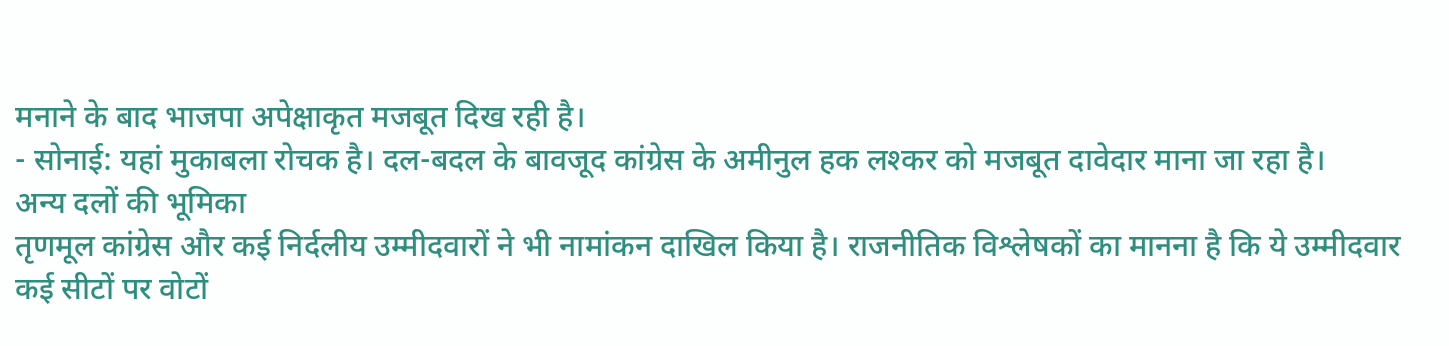मनाने के बाद भाजपा अपेक्षाकृत मजबूत दिख रही है।
- सोनाई: यहां मुकाबला रोचक है। दल-बदल के बावजूद कांग्रेस के अमीनुल हक लश्कर को मजबूत दावेदार माना जा रहा है।
अन्य दलों की भूमिका
तृणमूल कांग्रेस और कई निर्दलीय उम्मीदवारों ने भी नामांकन दाखिल किया है। राजनीतिक विश्लेषकों का मानना है कि ये उम्मीदवार कई सीटों पर वोटों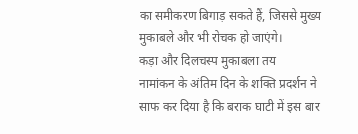का समीकरण बिगाड़ सकते हैं, जिससे मुख्य मुकाबले और भी रोचक हो जाएंगे।
कड़ा और दिलचस्प मुकाबला तय
नामांकन के अंतिम दिन के शक्ति प्रदर्शन ने साफ कर दिया है कि बराक घाटी में इस बार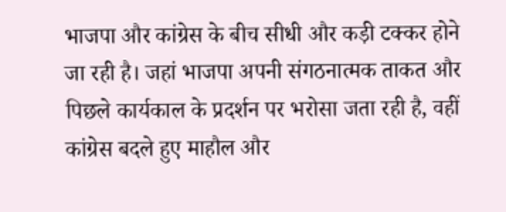भाजपा और कांग्रेस के बीच सीधी और कड़ी टक्कर होने जा रही है। जहां भाजपा अपनी संगठनात्मक ताकत और पिछले कार्यकाल के प्रदर्शन पर भरोसा जता रही है, वहीं कांग्रेस बदले हुए माहौल और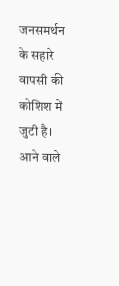जनसमर्थन के सहारे वापसी की कोशिश में जुटी है।
आने वाले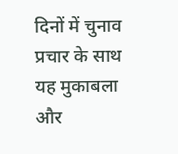दिनों में चुनाव प्रचार के साथ यह मुकाबला और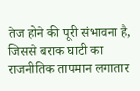तेज होने की पूरी संभावना है, जिससे बराक घाटी का राजनीतिक तापमान लगातार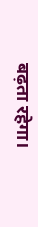बढ़ता रहेगा।